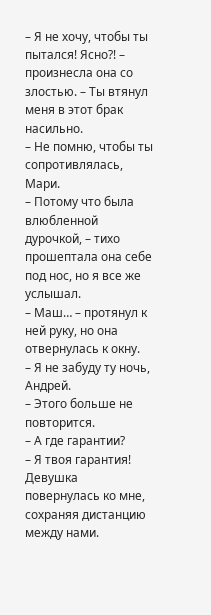– Я не хочу, чтобы ты пытался! Ясно?! – произнесла она со злостью. – Ты втянул меня в этот брак насильно.
– Не помню, чтобы ты сопротивлялась, Мари.
– Потому что была влюбленной дурочкой, – тихо прошептала она себе под нос, но я все же услышал.
– Маш… – протянул к ней руку, но она отвернулась к окну.
– Я не забуду ту ночь, Андрей.
– Этого больше не повторится.
– А где гарантии?
– Я твоя гарантия!
Девушка повернулась ко мне, сохраняя дистанцию между нами.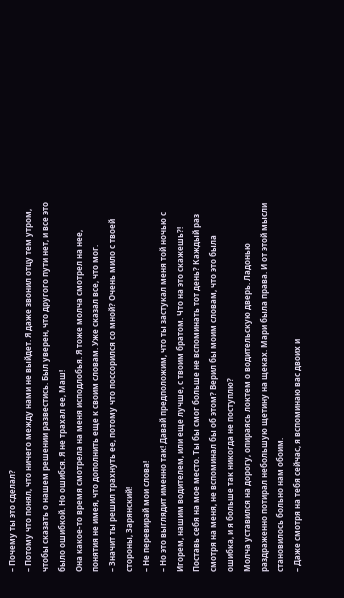– Почему ты это сделал?
– Потому что понял, что ничего между нами не выйдет. Я даже звонил отцу тем утром, чтобы сказать о нашем решении развестись. Был уверен, что другого пути нет, и все это было ошибкой. Но ошибся. Я не трахал ее, Маш!
Она какое-то время смотрела на меня исподлобья. Я тоже молча смотрел на нее, понятия не имея, что дополнить еще к своим словам. Уже сказал все, что мог.
– Значит ты решил трахнуть ее, потому что поссорился со мной? Очень мило с твоей стороны, Зарянский!
– Не перевирай мои слова!
– Но это выглядит именно так! Давай предположим, что ты застукал меня той ночью с Игорем, нашим водителем, или еще лучше, с твоим братом. Что на это скажешь?! Поставь себя на мое место. Ты бы смог больше не вспоминать тот день? Каждый раз смотря на меня, не вспоминал бы об этом? Верил бы моим словам, что это была ошибка, и я больше так никогда не поступлю?
Молча уставился на дорогу, опираясь локтем о водительскую дверь. Ладонью раздраженно потирал небольшую щетину на щеках. Мари была права. И от этой мысли становилось больно нам обоим.
– Даже смотря на тебя сейчас, я вспоминаю вас двоих и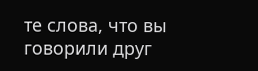те слова, что вы говорили друг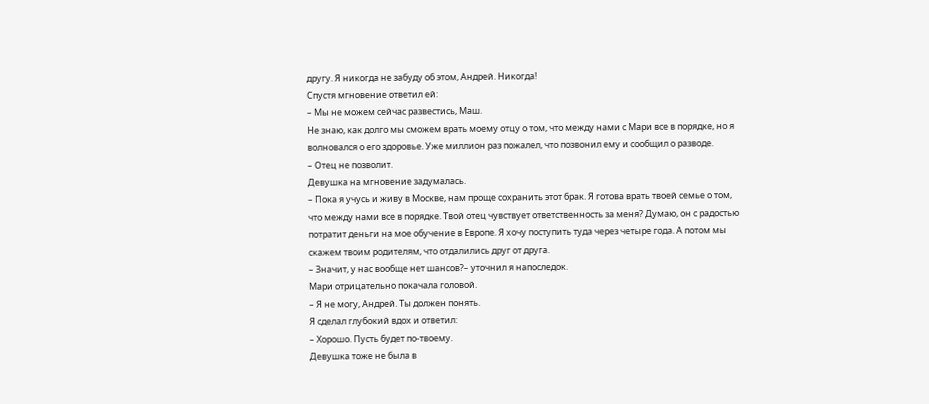другу. Я никогда не забуду об этом, Андрей. Никогда!
Спустя мгновение ответил ей:
– Мы не можем сейчас развестись, Маш.
Не знаю, как долго мы сможем врать моему отцу о том, что между нами с Мари все в порядке, но я волновался о его здоровье. Уже миллион раз пожалел, что позвонил ему и сообщил о разводе.
– Отец не позволит.
Девушка на мгновение задумалась.
– Пока я учусь и живу в Москве, нам проще сохранить этот брак. Я готова врать твоей семье о том, что между нами все в порядке. Твой отец чувствует ответственность за меня? Думаю, он с радостью потратит деньги на мое обучение в Европе. Я хочу поступить туда через четыре года. А потом мы скажем твоим родителям, что отдалились друг от друга.
– Значит, у нас вообще нет шансов?– уточнил я напоследок.
Мари отрицательно покачала головой.
– Я не могу, Андрей. Ты должен понять.
Я сделал глубокий вдох и ответил:
– Хорошо. Пусть будет по-твоему.
Девушка тоже не была в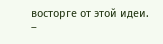восторге от этой идеи.
–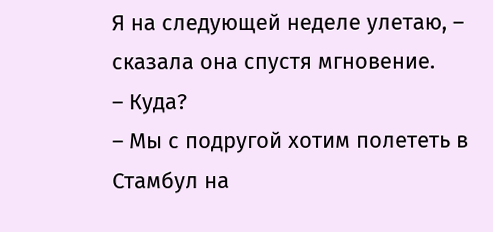Я на следующей неделе улетаю, – сказала она спустя мгновение.
– Куда?
– Мы с подругой хотим полететь в Стамбул на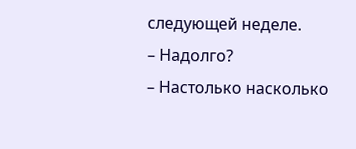следующей неделе.
– Надолго?
– Настолько насколько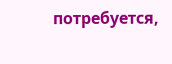потребуется,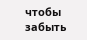чтобы забыть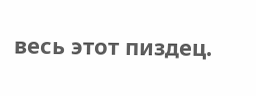весь этот пиздец.